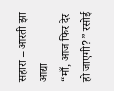सहारा – आरती झा आद्या
“माँ, आज फिर देर हो जाएगी?” रसोई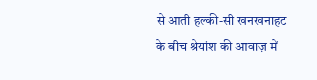से आती हल्की-सी खनखनाहट के बीच श्रेयांश की आवाज़ में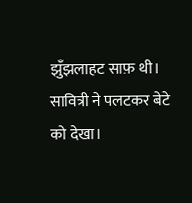झुँझलाहट साफ़ थी। सावित्री ने पलटकर बेटे को देखा।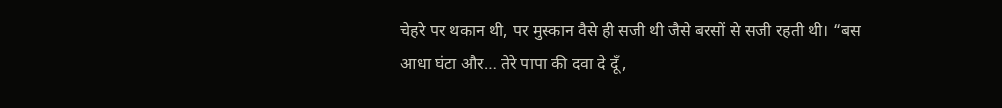चेहरे पर थकान थी, पर मुस्कान वैसे ही सजी थी जैसे बरसों से सजी रहती थी। “बस आधा घंटा और… तेरे पापा की दवा दे दूँ,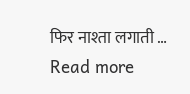फिर नाश्ता लगाती … Read more